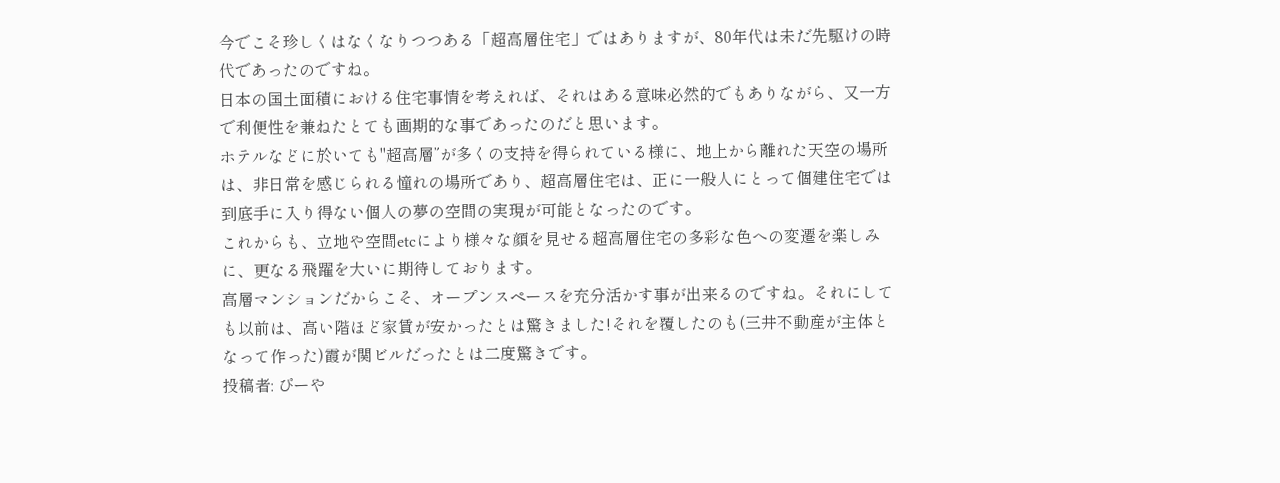今でこそ珍しくはなくなりつつある「超高層住宅」ではありますが、80年代は未だ先駆けの時代であったのですね。
日本の国土面積における住宅事情を考えれば、それはある意味必然的でもありながら、又一方で利便性を兼ねたとても画期的な事であったのだと思います。
ホテルなどに於いても"超高層”が多くの支持を得られている様に、地上から離れた天空の場所は、非日常を感じられる憧れの場所であり、超高層住宅は、正に一般人にとって個建住宅では到底手に入り得ない個人の夢の空間の実現が可能となったのです。
これからも、立地や空間etcにより様々な顔を見せる超高層住宅の多彩な色への変遷を楽しみに、更なる飛躍を大いに期待しております。
高層マンションだからこそ、オープンスペースを充分活かす事が出来るのですね。それにしても以前は、高い階ほど家賃が安かったとは驚きました!それを覆したのも(三井不動産が主体となって作った)霞が関ビルだったとは二度驚きです。
投稿者: ぴーや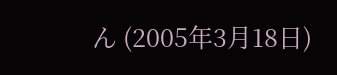ん (2005年3月18日)